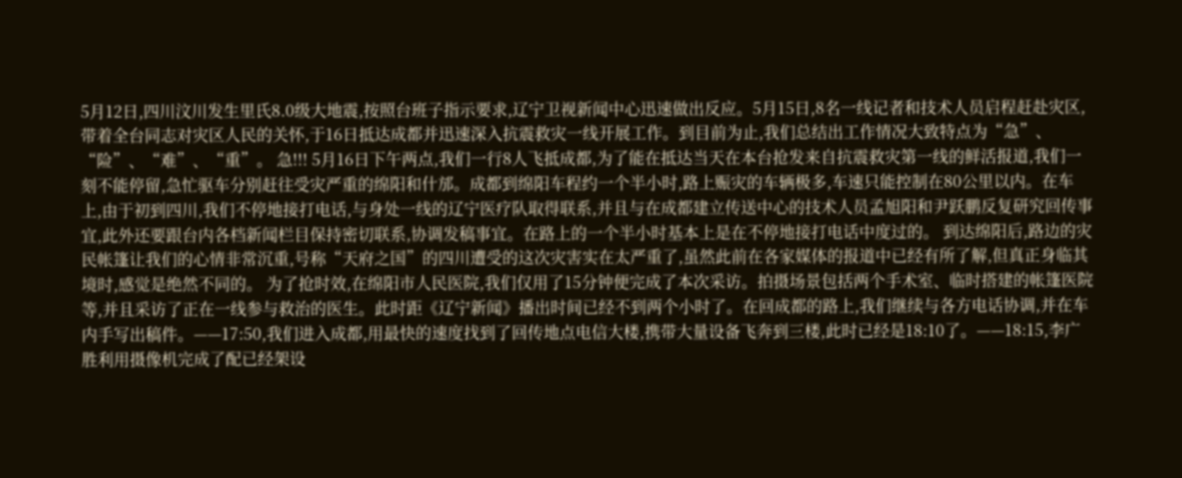5月12日,四川汶川发生里氏8.0级大地震,按照台班子指示要求,辽宁卫视新闻中心迅速做出反应。5月15日,8名一线记者和技术人员启程赶赴灾区,带着全台同志对灾区人民的关怀,于16日抵达成都并迅速深入抗震救灾一线开展工作。到目前为止,我们总结出工作情况大致特点为“急”、“险”、“难”、“重”。 急!!! 5月16日下午两点,我们一行8人飞抵成都,为了能在抵达当天在本台抢发来自抗震救灾第一线的鲜活报道,我们一刻不能停留,急忙驱车分别赶往受灾严重的绵阳和什邡。成都到绵阳车程约一个半小时,路上赈灾的车辆极多,车速只能控制在80公里以内。在车上,由于初到四川,我们不停地接打电话,与身处一线的辽宁医疗队取得联系,并且与在成都建立传送中心的技术人员孟旭阳和尹跃鹏反复研究回传事宜,此外还要跟台内各档新闻栏目保持密切联系,协调发稿事宜。在路上的一个半小时基本上是在不停地接打电话中度过的。 到达绵阳后,路边的灾民帐篷让我们的心情非常沉重,号称“天府之国”的四川遭受的这次灾害实在太严重了,虽然此前在各家媒体的报道中已经有所了解,但真正身临其境时,感觉是绝然不同的。 为了抢时效,在绵阳市人民医院,我们仅用了15分钟便完成了本次采访。拍摄场景包括两个手术室、临时搭建的帐篷医院等,并且采访了正在一线参与救治的医生。此时距《辽宁新闻》播出时间已经不到两个小时了。在回成都的路上,我们继续与各方电话协调,并在车内手写出稿件。——17:50,我们进入成都,用最快的速度找到了回传地点电信大楼,携带大量设备飞奔到三楼,此时已经是18:10了。——18:15,李广胜利用摄像机完成了配已经架设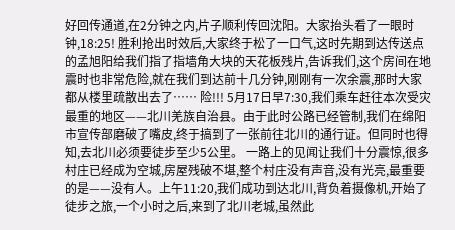好回传通道,在2分钟之内,片子顺利传回沈阳。大家抬头看了一眼时钟,18:25! 胜利抢出时效后,大家终于松了一口气,这时先期到达传送点的孟旭阳给我们指了指墙角大块的天花板残片,告诉我们,这个房间在地震时也非常危险,就在我们到达前十几分钟,刚刚有一次余震,那时大家都从楼里疏散出去了…… 险!!! 5月17日早7:30,我们乘车赶往本次受灾最重的地区——北川羌族自治县。由于此时公路已经管制,我们在绵阳市宣传部磨破了嘴皮,终于搞到了一张前往北川的通行证。但同时也得知,去北川必须要徒步至少5公里。 一路上的见闻让我们十分震惊,很多村庄已经成为空城,房屋残破不堪,整个村庄没有声音,没有光亮,最重要的是——没有人。上午11:20,我们成功到达北川,背负着摄像机,开始了徒步之旅,一个小时之后,来到了北川老城,虽然此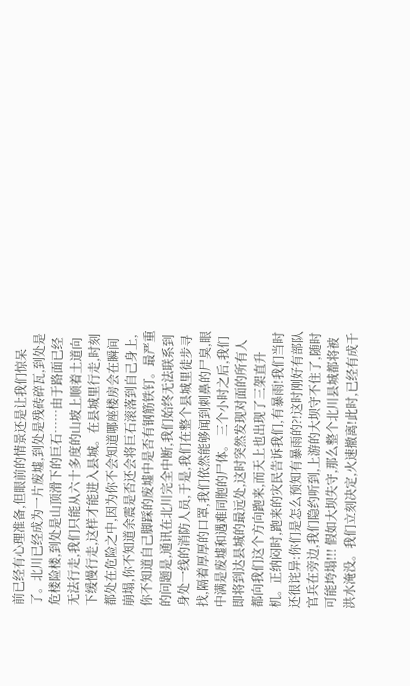前已经有心理准备,但眼前的情景还是让我们惊呆了。北川已经成为一片废墟,到处是残砖碎瓦,到处是危楼险楼,到处是山顶滑下的巨石……由于路面已经无法行走,我们只能从六十多度的山坡上顺着土道向下缓慢行走,这样才能进入县城。在县城里行走,时刻都处在危险之中,因为你不会知道哪座楼房会在瞬间崩塌,你不知道余震是否还会将巨石滚落到自己身上,你不知道自己脚踩的废墟中是否有钢筋铁钉。最严重的问题是,通讯在北川完全中断,我们始终无法联系到身处一线的消防人员,于是,我们在整个县城里徒步寻找,隔着厚厚的口罩,我们依然能够闻到刺鼻的尸臭,眼中满是废墟和遇难同胞的尸体。 三个小时之后,我们即将到达县城的最远处,这时突然发现对面的所有人都向我们这个方向跑来,而天上也出现了三架直升机。正纳闷时,跑来的灾民告诉我们,有暴雨!我们当时还很诧异:你们是怎么预知有暴雨的?!这时刚好有部队官兵在旁边,我们隐约听到,上游的大坝守不住了,随时可能垮塌!!! 假如大坝失守,那么整个北川县城都将被洪水淹没。我们立刻决定,火速撤离!此时,已经有成千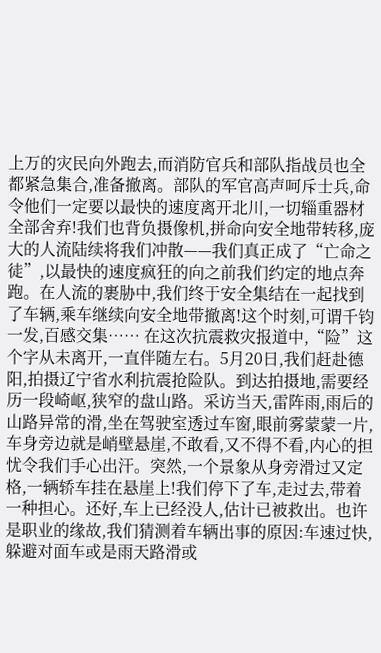上万的灾民向外跑去,而消防官兵和部队指战员也全都紧急集合,准备撤离。部队的军官高声呵斥士兵,命令他们一定要以最快的速度离开北川,一切辎重器材全部舍弃!我们也背负摄像机,拼命向安全地带转移,庞大的人流陆续将我们冲散——我们真正成了“亡命之徒”,以最快的速度疯狂的向之前我们约定的地点奔跑。在人流的裹胁中,我们终于安全集结在一起找到了车辆,乘车继续向安全地带撤离!这个时刻,可谓千钧一发,百感交集…… 在这次抗震救灾报道中,“险”这个字从未离开,一直伴随左右。5月20日,我们赶赴德阳,拍摄辽宁省水利抗震抢险队。到达拍摄地,需要经历一段崎岖,狭窄的盘山路。采访当天,雷阵雨,雨后的山路异常的滑,坐在驾驶室透过车窗,眼前雾蒙蒙一片,车身旁边就是峭壁悬崖,不敢看,又不得不看,内心的担忧令我们手心出汗。突然,一个景象从身旁滑过又定格,一辆轿车挂在悬崖上!我们停下了车,走过去,带着一种担心。还好,车上已经没人,估计已被救出。也许是职业的缘故,我们猜测着车辆出事的原因:车速过快,躲避对面车或是雨天路滑或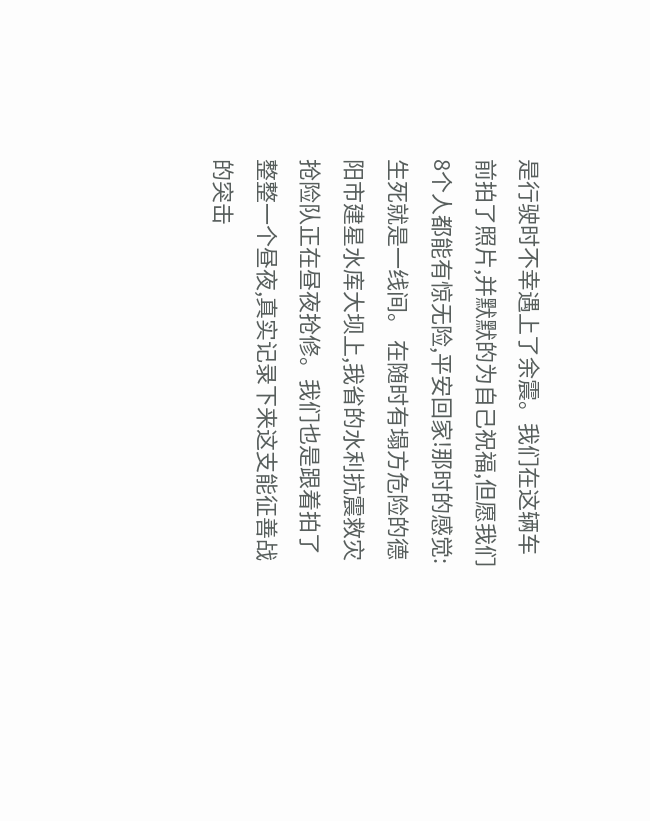是行驶时不幸遇上了余震。我们在这辆车前拍了照片,并默默的为自己祝福,但愿我们8个人都能有惊无险,平安回家!那时的感觉:生死就是一线间。 在随时有塌方危险的德阳市建星水库大坝上,我省的水利抗震救灾抢险队正在昼夜抢修。我们也是跟着拍了整整一个昼夜,真实记录下来这支能征善战的突击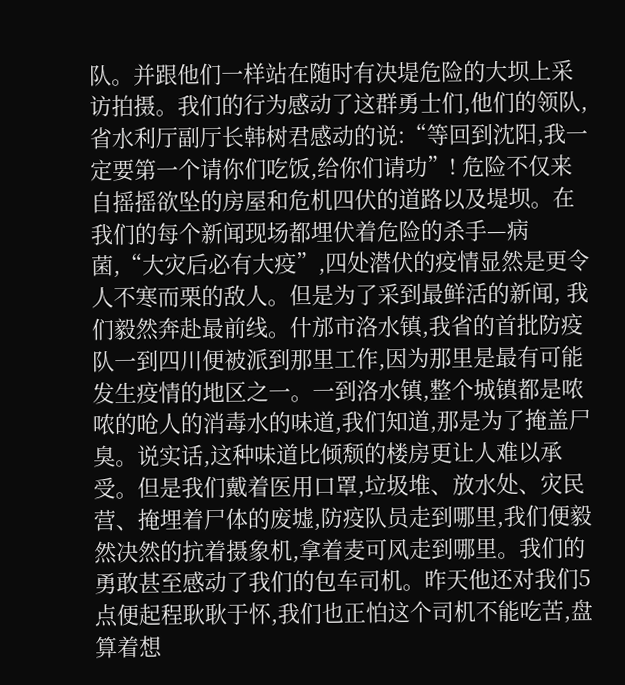队。并跟他们一样站在随时有决堤危险的大坝上采访拍摄。我们的行为感动了这群勇士们,他们的领队,省水利厅副厅长韩树君感动的说:“等回到沈阳,我一定要第一个请你们吃饭,给你们请功”! 危险不仅来自摇摇欲坠的房屋和危机四伏的道路以及堤坝。在我们的每个新闻现场都埋伏着危险的杀手—病菌,“大灾后必有大疫”,四处潜伏的疫情显然是更令人不寒而栗的敌人。但是为了采到最鲜活的新闻, 我们毅然奔赴最前线。什邡市洛水镇,我省的首批防疫队一到四川便被派到那里工作,因为那里是最有可能发生疫情的地区之一。一到洛水镇,整个城镇都是哝哝的呛人的消毒水的味道,我们知道,那是为了掩盖尸臭。说实话,这种味道比倾颓的楼房更让人难以承受。但是我们戴着医用口罩,垃圾堆、放水处、灾民营、掩埋着尸体的废墟,防疫队员走到哪里,我们便毅然决然的抗着摄象机,拿着麦可风走到哪里。我们的勇敢甚至感动了我们的包车司机。昨天他还对我们5点便起程耿耿于怀,我们也正怕这个司机不能吃苦,盘算着想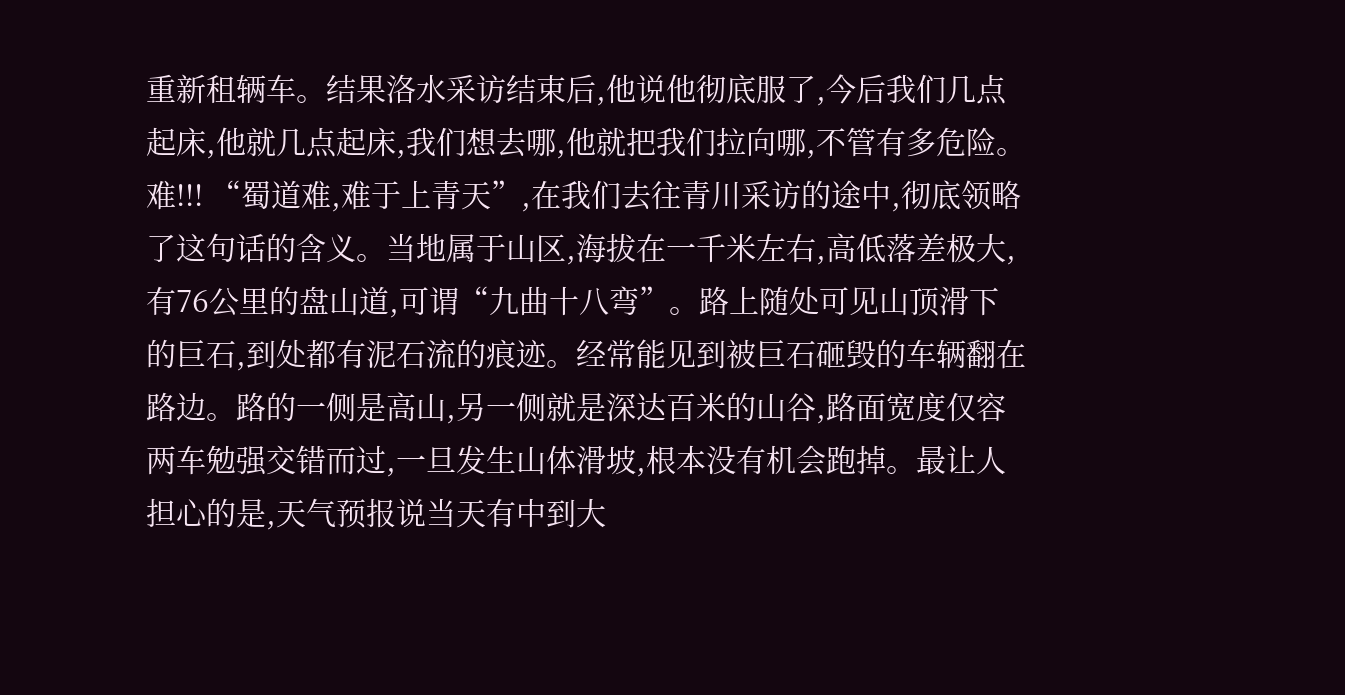重新租辆车。结果洛水采访结束后,他说他彻底服了,今后我们几点起床,他就几点起床,我们想去哪,他就把我们拉向哪,不管有多危险。 难!!! “蜀道难,难于上青天”,在我们去往青川采访的途中,彻底领略了这句话的含义。当地属于山区,海拔在一千米左右,高低落差极大,有76公里的盘山道,可谓“九曲十八弯”。路上随处可见山顶滑下的巨石,到处都有泥石流的痕迹。经常能见到被巨石砸毁的车辆翻在路边。路的一侧是高山,另一侧就是深达百米的山谷,路面宽度仅容两车勉强交错而过,一旦发生山体滑坡,根本没有机会跑掉。最让人担心的是,天气预报说当天有中到大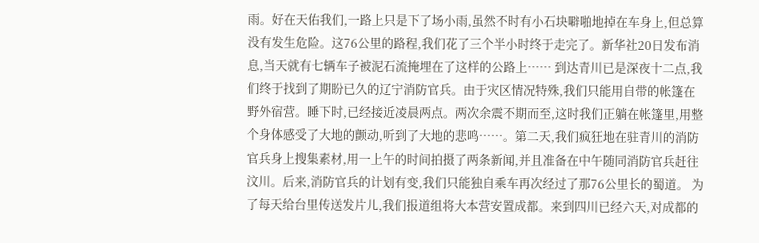雨。好在天佑我们,一路上只是下了场小雨,虽然不时有小石块噼啪地掉在车身上,但总算没有发生危险。这76公里的路程,我们花了三个半小时终于走完了。新华社20日发布消息,当天就有七辆车子被泥石流掩埋在了这样的公路上…… 到达青川已是深夜十二点,我们终于找到了期盼已久的辽宁消防官兵。由于灾区情况特殊,我们只能用自带的帐篷在野外宿营。睡下时,已经接近凌晨两点。两次余震不期而至,这时我们正躺在帐篷里,用整个身体感受了大地的颤动,听到了大地的悲鸣……。第二天,我们疯狂地在驻青川的消防官兵身上搜集素材,用一上午的时间拍摄了两条新闻,并且准备在中午随同消防官兵赶往汶川。后来,消防官兵的计划有变,我们只能独自乘车再次经过了那76公里长的蜀道。 为了每天给台里传送发片儿,我们报道组将大本营安置成都。来到四川已经六天,对成都的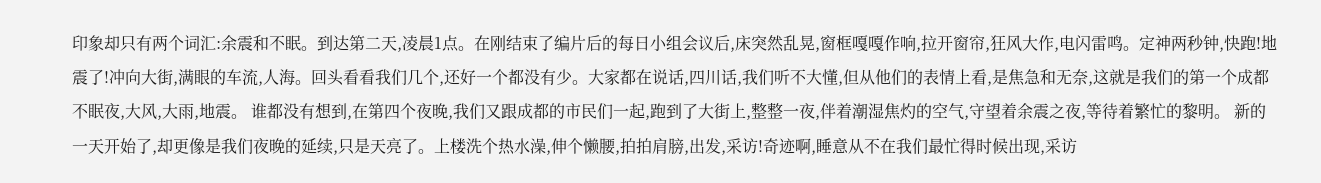印象却只有两个词汇:余震和不眠。到达第二天,凌晨1点。在刚结束了编片后的每日小组会议后,床突然乱晃,窗框嘎嘎作响,拉开窗帘,狂风大作,电闪雷鸣。定神两秒钟,快跑!地震了!冲向大街,满眼的车流,人海。回头看看我们几个,还好一个都没有少。大家都在说话,四川话,我们听不大懂,但从他们的表情上看,是焦急和无奈,这就是我们的第一个成都不眠夜,大风,大雨,地震。 谁都没有想到,在第四个夜晚,我们又跟成都的市民们一起,跑到了大街上,整整一夜,伴着潮湿焦灼的空气,守望着余震之夜,等待着繁忙的黎明。 新的一天开始了,却更像是我们夜晚的延续,只是天亮了。上楼洗个热水澡,伸个懒腰,拍拍肩膀,出发,采访!奇迹啊,睡意从不在我们最忙得时候出现,采访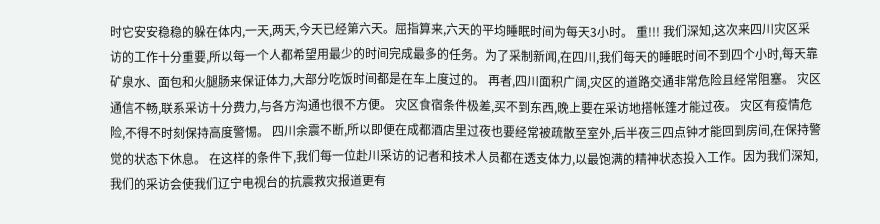时它安安稳稳的躲在体内,一天,两天,今天已经第六天。屈指算来,六天的平均睡眠时间为每天3小时。 重!!! 我们深知,这次来四川灾区采访的工作十分重要,所以每一个人都希望用最少的时间完成最多的任务。为了采制新闻,在四川,我们每天的睡眠时间不到四个小时,每天靠矿泉水、面包和火腿肠来保证体力,大部分吃饭时间都是在车上度过的。 再者,四川面积广阔,灾区的道路交通非常危险且经常阻塞。 灾区通信不畅,联系采访十分费力,与各方沟通也很不方便。 灾区食宿条件极差,买不到东西,晚上要在采访地搭帐篷才能过夜。 灾区有疫情危险,不得不时刻保持高度警惕。 四川余震不断,所以即便在成都酒店里过夜也要经常被疏散至室外,后半夜三四点钟才能回到房间,在保持警觉的状态下休息。 在这样的条件下,我们每一位赴川采访的记者和技术人员都在透支体力,以最饱满的精神状态投入工作。因为我们深知,我们的采访会使我们辽宁电视台的抗震救灾报道更有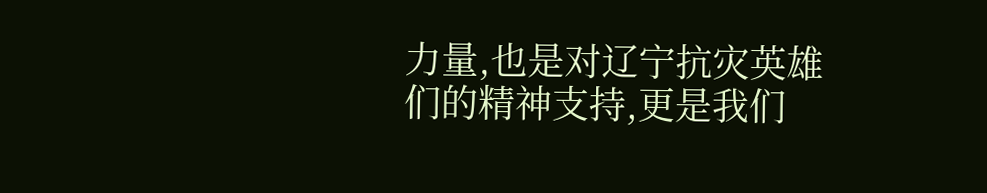力量,也是对辽宁抗灾英雄们的精神支持,更是我们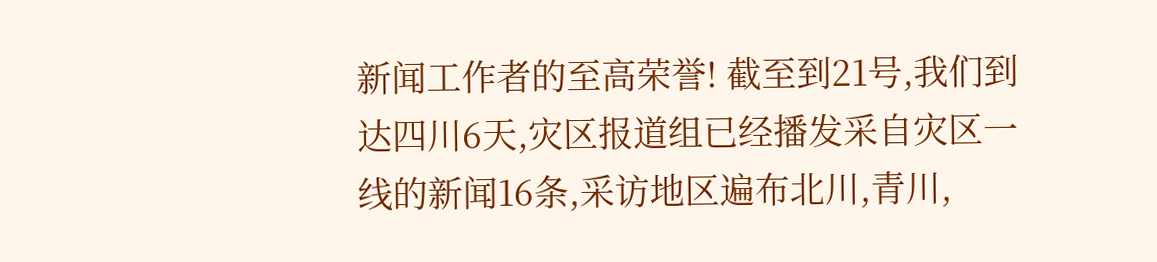新闻工作者的至高荣誉! 截至到21号,我们到达四川6天,灾区报道组已经播发采自灾区一线的新闻16条,采访地区遍布北川,青川,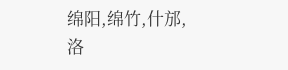绵阳,绵竹,什邡,洛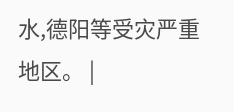水,德阳等受灾严重地区。 |